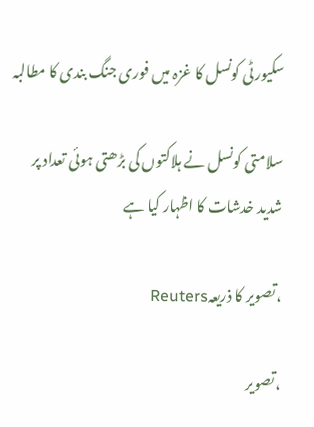سکیورٹی کونسل کا غزہ میں فوری جنگ بندی کا مطالبہ

سلامتی کونسل نے ہلاکتوں کی بڑھتی ہوئی تعداد پر شدید خدشات کا اظہار کیا ہے

،تصویر کا ذریعہReuters

،تصویر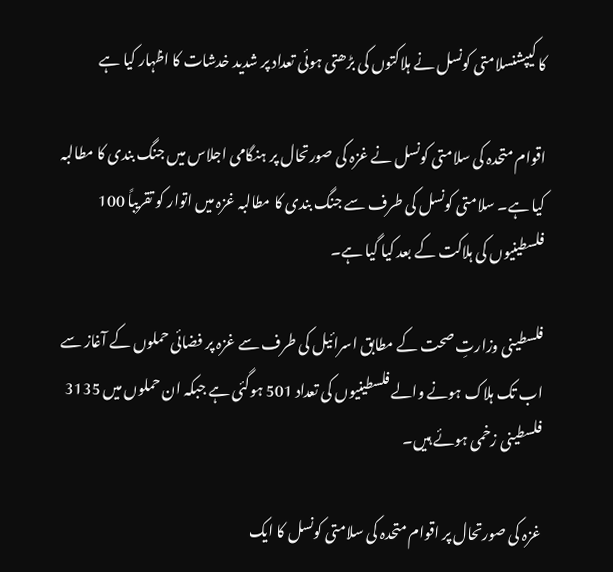کا کیپشنسلامتی کونسل نے ہلاکتوں کی بڑھتی ہوئی تعداد پر شدید خدشات کا اظہار کیا ہے

اقوام متحدہ کی سلامتی کونسل نے غزہ کی صورتحال پر ہنگامی اجلاس میں جنگ بندی کا مطالبہ کیا ہے۔ سلامتی کونسل کی طرف سے جنگ بندی کا مطالبہ غزہ میں اتوار کو تقریباً 100 فلسطینیوں کی ہلاکت کے بعد کیا گیا ہے۔

فلسطینی وزارتِ صحت کے مطابق اسرائیل کی طرف سے غزہ پر فضائی حملوں کے آغاز سے اب تک ہلاک ہونے والے فلسطینیوں کی تعداد 501 ہوگئی ہے جبکہ ان حملوں میں 3135 فلسطینی زخمی ہوئے ہیں۔

غزہ کی صورتحال پر اقوام متحدہ کی سلامتی کونسل کا ایک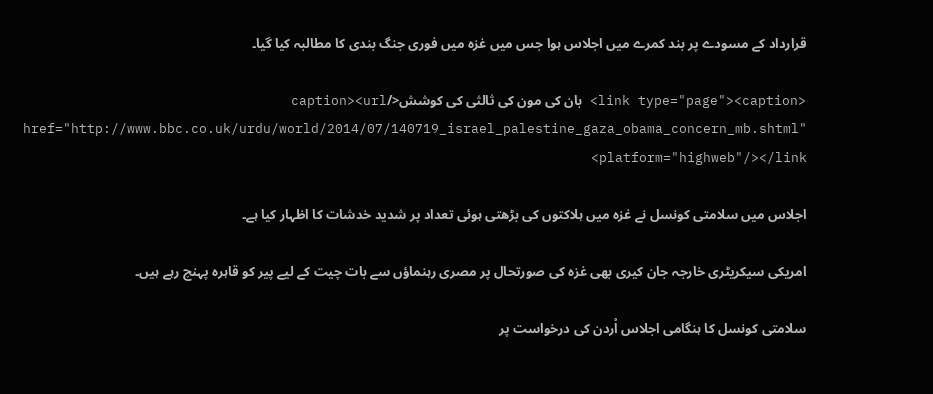قرارداد کے مسودے پر بند کمرے میں اجلاس ہوا جس میں غزہ میں فوری جنگ بندی کا مطالبہ کیا گیا۔

<link type="page"><caption> بان کی مون کی ثالثی کی کوشش</caption><url href="http://www.bbc.co.uk/urdu/world/2014/07/140719_israel_palestine_gaza_obama_concern_mb.shtml" platform="highweb"/></link>

اجلاس میں سلامتی کونسل نے غزہ میں ہلاکتوں کی بڑھتی ہوئی تعداد پر شدید خدشات کا اظہار کیا ہے۔

امریکی سیکریٹری خارجہ جان کیری بھی غزہ کی صورتحال پر مصری رہنماؤں سے بات چیت کے لیے پیر کو قاہرہ پہنچ رہے ہیں۔

سلامتی کونسل کا ہنگامی اجلاس اْردن کی درخواست پر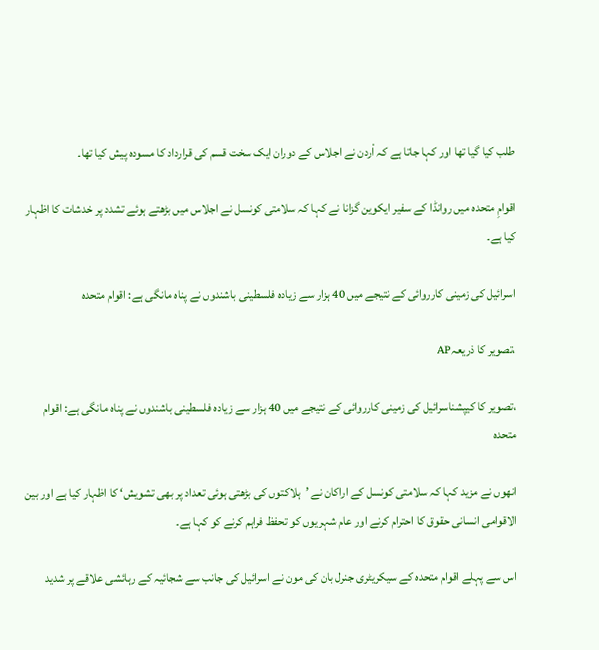طلب کیا گیا تھا اور کہا جاتا ہے کہ اْردن نے اجلاس کے دوران ایک سخت قسم کی قرارداد کا مسودہ پیش کیا تھا۔

اقوامِ متحدہ میں روانڈا کے سفیر ایکوین گزانا نے کہا کہ سلامتی کونسل نے اجلاس میں بڑھتے ہوئے تشدد پر خدشات کا اظہار کیا ہے۔

اسرائیل کی زمینی کارروائی کے نتیجے میں 40 ہزار سے زیادہ فلسطینی باشندوں نے پناہ مانگی ہے: اقوام متحدہ

،تصویر کا ذریعہAP

،تصویر کا کیپشناسرائیل کی زمینی کارروائی کے نتیجے میں 40 ہزار سے زیادہ فلسطینی باشندوں نے پناہ مانگی ہے: اقوام متحدہ

انھوں نے مزید کہا کہ سلامتی کونسل کے اراکان نے ’ہلاکتوں کی بڑھتی ہوئی تعداد پر بھی تشویش‘ کا اظہار کیا ہے اور بین الاقوامی انسانی حقوق کا احترام کرنے اور عام شہریوں کو تحفظ فراہم کرنے کو کہا ہے۔

اس سے پہلے اقوام متحدہ کے سیکریٹری جنرل بان کی مون نے اسرائیل کی جانب سے شجائیہ کے رہائشی علاقے پر شدید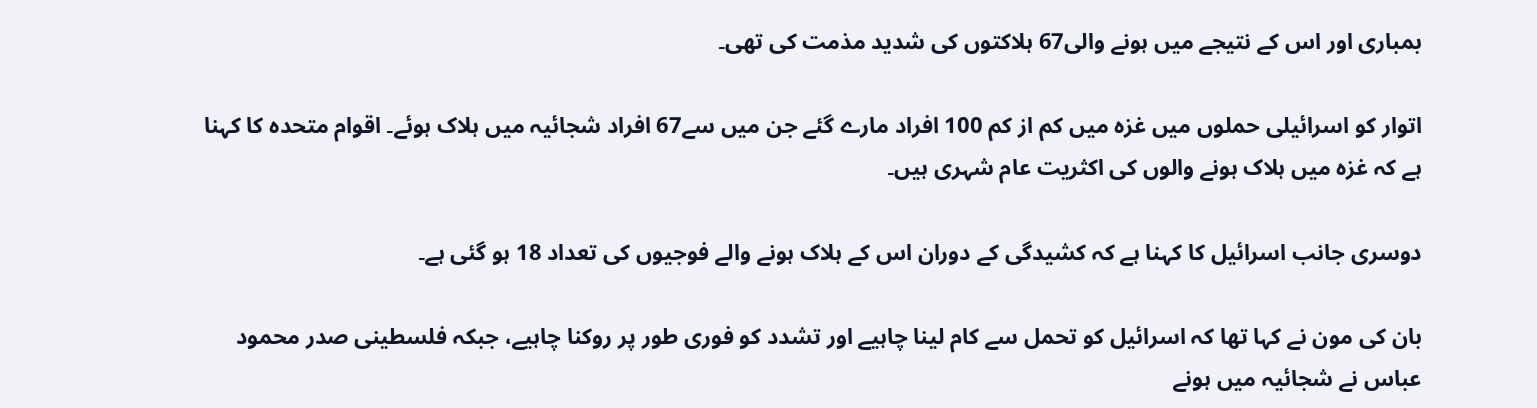بمباری اور اس کے نتیجے میں ہونے والی67 ہلاکتوں کی شدید مذمت کی تھی۔

اتوار کو اسرائیلی حملوں میں غزہ میں کم از کم 100 افراد مارے گئے جن میں سے67 افراد شجائیہ میں ہلاک ہوئے۔ اقوام متحدہ کا کہنا ہے کہ غزہ میں ہلاک ہونے والوں کی اکثریت عام شہری ہیں۔

دوسری جانب اسرائیل کا کہنا ہے کہ کشیدگی کے دوران اس کے ہلاک ہونے والے فوجیوں کی تعداد 18 ہو گئی ہے۔

بان کی مون نے کہا تھا کہ اسرائیل کو تحمل سے کام لینا چاہیے اور تشدد کو فوری طور پر روکنا چاہیے، جبکہ فلسطینی صدر محمود عباس نے شجائیہ میں ہونے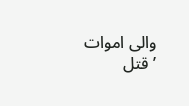والی اموات ’قتل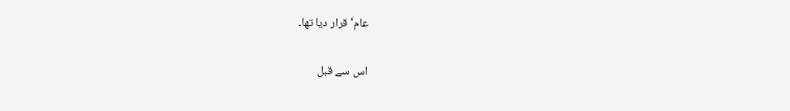عام‘ قرار دیا تھا۔

اس سے قبل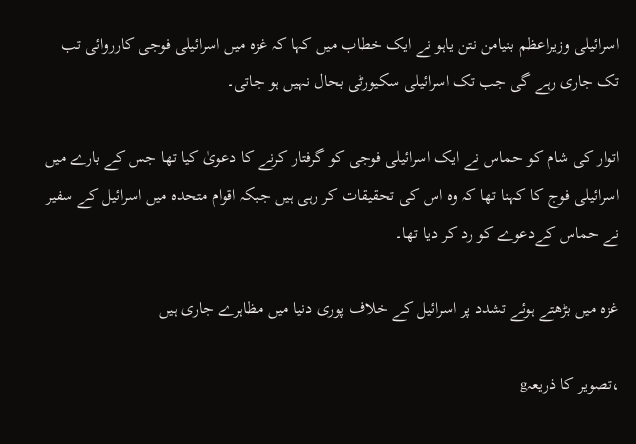اسرائیلی وزیراعظم بنیامن نتن یاہو نے ایک خطاب میں کہا کہ غزہ میں اسرائیلی فوجی کارروائی تب تک جاری رہے گی جب تک اسرائیلی سکیورٹی بحال نہیں ہو جاتی۔

اتوار کی شام کو حماس نے ایک اسرائیلی فوجی کو گرفتار کرنے کا دعویٰ کیا تھا جس کے بارے میں اسرائیلی فوج کا کہنا تھا کہ وہ اس کی تحقیقات کر رہی ہیں جبکہ اقوام متحدہ میں اسرائیل کے سفیر نے حماس کےدعوے کو رد کر دیا تھا۔

غزہ میں بڑھتے ہوئے تشدد پر اسرائیل کے خلاف پوری دنیا میں مظاہرے جاری ہیں

،تصویر کا ذریعہg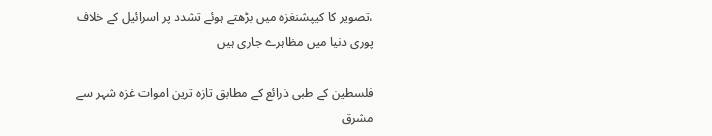،تصویر کا کیپشنغزہ میں بڑھتے ہوئے تشدد پر اسرائیل کے خلاف پوری دنیا میں مظاہرے جاری ہیں

فلسطین کے طبی ذرائع کے مطابق تازہ ترین اموات غزہ شہر سے مشرق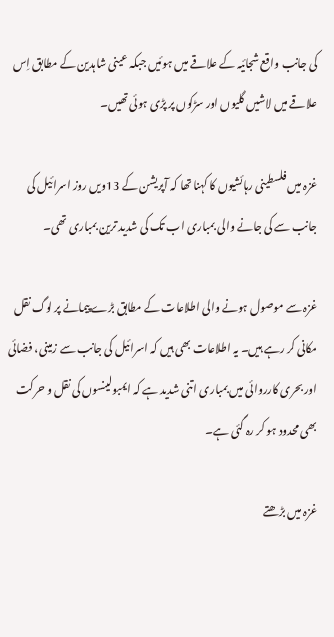کی جانب واقع شجائیہ کے علاقے میں ہوئیں جبکہ عینی شاہدین کے مطابق اِس علاقے میں لاشیں گلیوں اور سڑکوں پر پڑی ہوئی تھیں۔

غزہ میں فلسطینی رہائشیوں کا کہنا تھا کہ آپریشن کے 13ویں روز اسرائیل کی جانب سے کی جانے والی بمباری اب تک کی شدید ترین بمباری تھی۔

غزہ سے موصول ہونے والی اطلاعات کے مطابق بڑے پیمانے پر لوگ نقل مکانی کر رہے ہیں۔ یہ اطلاعات بھی ہیں کہ اسرائیل کی جانب سے زمینی، فضائی اور بحری کارروائی میں بمباری اتنی شدید ہے کہ ایمبولینسوں کی نقل و حرکت بھی محدود ہو کر رہ گئی ہے۔

غزہ میں بڑھتے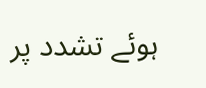ہوئے تشدد پر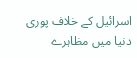اسرائیل کے خلاف پوری دنیا میں مظاہرے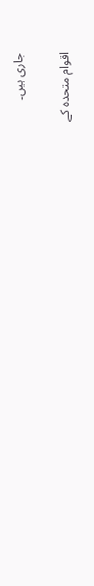جاری ہیں۔

اقوام متحدہ کے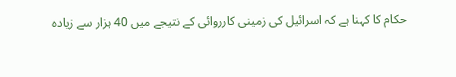حکام کا کہنا ہے کہ اسرائیل کی زمینی کارروائی کے نتیجے میں 40 ہزار سے زیادہ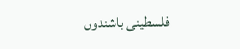فلسطینی باشندوں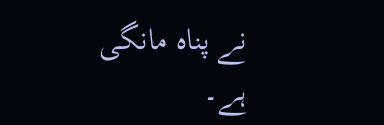نے پناہ مانگی ہے۔